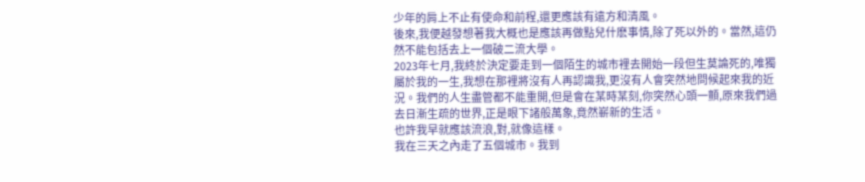少年的肩上不止有使命和前程,還更應該有遠方和清風。
後來,我便越發想著我大概也是應該再做點兒什麽事情,除了死以外的。當然,這仍然不能包括去上一個破二流大學。
2023年七月,我終於決定要走到一個陌生的城市裡去開始一段但生莫論死的,唯獨屬於我的一生,我想在那裡將沒有人再認識我,更沒有人會突然地問候起來我的近況。我們的人生盡管都不能重開,但是會在某時某刻,你突然心頭一顫,原來我們過去日漸生疏的世界,正是眼下諸般萬象,竟然嶄新的生活。
也許我早就應該流浪,對,就像這樣。
我在三天之內走了五個城市。我到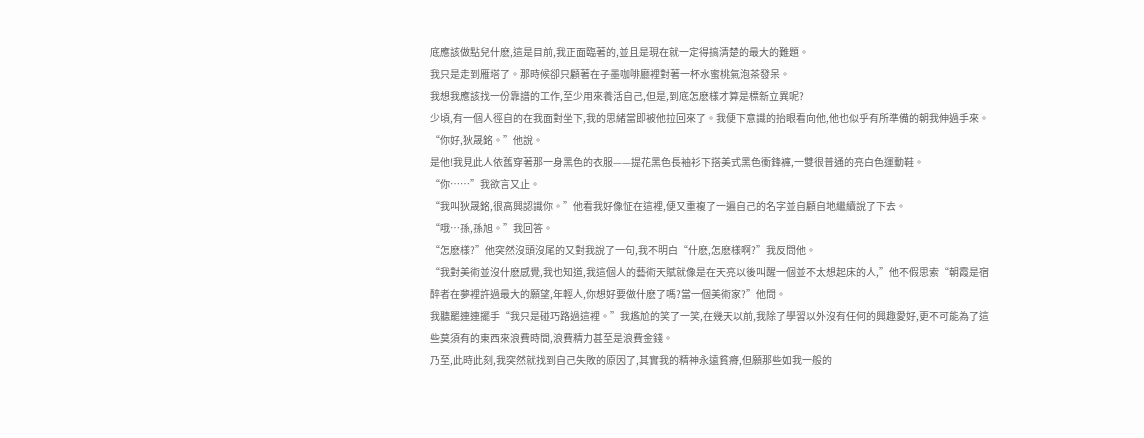底應該做點兒什麽,這是目前,我正面臨著的,並且是現在就一定得搞清楚的最大的難題。
我只是走到雁塔了。那時候卻只顧著在子墨咖啡廳裡對著一杯水蜜桃氣泡茶發呆。
我想我應該找一份靠譜的工作,至少用來養活自己,但是,到底怎麽樣才算是標新立異呢?
少頃,有一個人徑自的在我面對坐下,我的思緒當即被他拉回來了。我便下意識的抬眼看向他,他也似乎有所準備的朝我伸過手來。
“你好,狄晟銘。”他說。
是他!我見此人依舊穿著那一身黑色的衣服——提花黑色長袖衫下搭美式黑色衝鋒褲,一雙很普通的亮白色運動鞋。
“你……”我欲言又止。
“我叫狄晟銘,很高興認識你。”他看我好像怔在這裡,便又重複了一遍自己的名字並自顧自地繼續說了下去。
“哦…孫,孫旭。”我回答。
“怎麽樣?”他突然沒頭沒尾的又對我說了一句,我不明白“什麽,怎麽樣啊?”我反問他。
“我對美術並沒什麽感覺,我也知道,我這個人的藝術天賦就像是在天亮以後叫醒一個並不太想起床的人,”他不假思索“朝霞是宿醉者在夢裡許過最大的願望,年輕人,你想好要做什麽了嗎?當一個美術家?”他問。
我聽罷連連擺手“我只是碰巧路過這裡。”我尷尬的笑了一笑,在幾天以前,我除了學習以外沒有任何的興趣愛好,更不可能為了這些莫須有的東西來浪費時間,浪費精力甚至是浪費金錢。
乃至,此時此刻,我突然就找到自己失敗的原因了,其實我的精神永遠貧瘠,但願那些如我一般的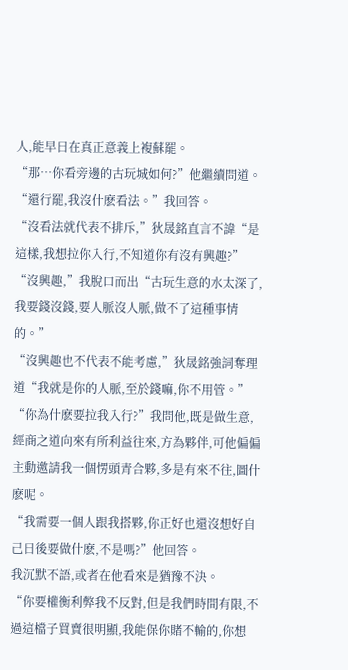人,能早日在真正意義上複蘇罷。
“那…你看旁邊的古玩城如何?”他繼續問道。
“還行罷,我沒什麽看法。”我回答。
“沒看法就代表不排斥,”狄晟銘直言不諱“是這樣,我想拉你入行,不知道你有沒有興趣?”
“沒興趣,”我脫口而出“古玩生意的水太深了,我要錢沒錢,要人脈沒人脈,做不了這種事情的。”
“沒興趣也不代表不能考慮,”狄晟銘強詞奪理道“我就是你的人脈,至於錢嘛,你不用管。”
“你為什麽要拉我入行?”我問他,既是做生意,經商之道向來有所利益往來,方為夥伴,可他偏偏主動邀請我一個愣頭青合夥,多是有來不往,圖什麽呢。
“我需要一個人跟我搭夥,你正好也還沒想好自己日後要做什麽,不是嗎?”他回答。
我沉默不語,或者在他看來是猶豫不決。
“你要權衡利弊我不反對,但是我們時間有限,不過這檔子買賣很明顯,我能保你賭不輸的,你想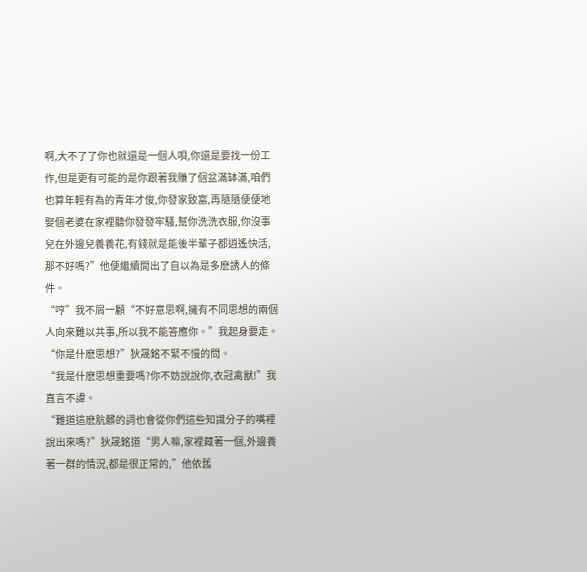啊,大不了了你也就還是一個人唄,你還是要找一份工作,但是更有可能的是你跟著我賺了個盆滿缽滿,咱們也算年輕有為的青年才俊,你發家致富,再隨隨便便地娶個老婆在家裡聽你發發牢騷,幫你洗洗衣服,你沒事兒在外邊兒養養花,有錢就是能後半輩子都逍遙快活,那不好嗎?”他便繼續開出了自以為是多麽誘人的條件。
“哼”我不屑一顧“不好意思啊,擁有不同思想的兩個人向來難以共事,所以我不能答應你。”我起身要走。
“你是什麽思想?”狄晟銘不緊不慢的問。
“我是什麽思想重要嗎?你不妨說說你,衣冠禽獸!”我直言不諱。
“難道這麽肮髒的詞也會從你們這些知識分子的嘴裡說出來嗎?”狄晟銘道“男人嘛,家裡藏著一個,外邊養著一群的情況,都是很正常的,”他依舊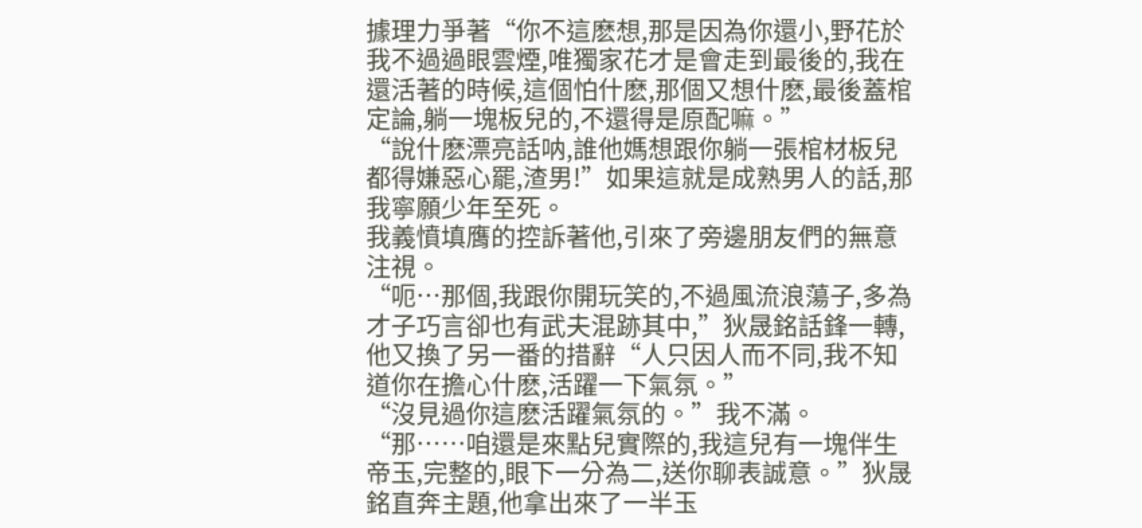據理力爭著“你不這麽想,那是因為你還小,野花於我不過過眼雲煙,唯獨家花才是會走到最後的,我在還活著的時候,這個怕什麽,那個又想什麽,最後蓋棺定論,躺一塊板兒的,不還得是原配嘛。”
“說什麽漂亮話呐,誰他媽想跟你躺一張棺材板兒都得嫌惡心罷,渣男!”如果這就是成熟男人的話,那我寧願少年至死。
我義憤填膺的控訴著他,引來了旁邊朋友們的無意注視。
“呃…那個,我跟你開玩笑的,不過風流浪蕩子,多為才子巧言卻也有武夫混跡其中,”狄晟銘話鋒一轉,他又換了另一番的措辭“人只因人而不同,我不知道你在擔心什麽,活躍一下氣氛。”
“沒見過你這麽活躍氣氛的。”我不滿。
“那……咱還是來點兒實際的,我這兒有一塊伴生帝玉,完整的,眼下一分為二,送你聊表誠意。”狄晟銘直奔主題,他拿出來了一半玉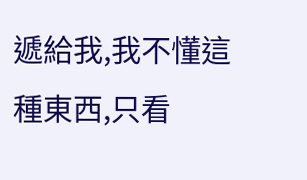遞給我,我不懂這種東西,只看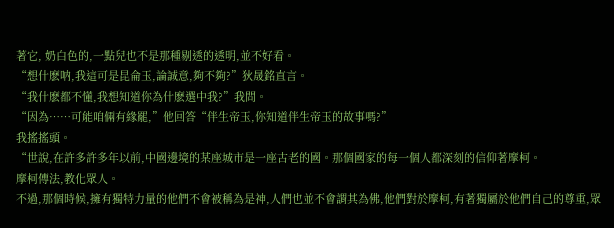著它, 奶白色的,一點兒也不是那種剔透的透明,並不好看。
“想什麽呐,我這可是昆侖玉,論誠意,夠不夠?”狄晟銘直言。
“我什麽都不懂,我想知道你為什麽選中我?”我問。
“因為……可能咱倆有緣罷,”他回答“伴生帝玉,你知道伴生帝玉的故事嗎?”
我搖搖頭。
“世說,在許多許多年以前,中國邊境的某座城市是一座古老的國。那個國家的每一個人都深刻的信仰著摩柯。
摩柯傳法,教化眾人。
不過,那個時候,擁有獨特力量的他們不會被稱為是神,人們也並不會謂其為佛,他們對於摩柯,有著獨屬於他們自己的尊重,眾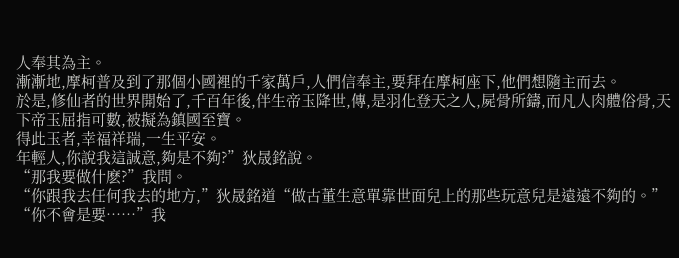人奉其為主。
漸漸地,摩柯普及到了那個小國裡的千家萬戶,人們信奉主,要拜在摩柯座下,他們想隨主而去。
於是,修仙者的世界開始了,千百年後,伴生帝玉降世,傳,是羽化登天之人,屍骨所鑄,而凡人肉體俗骨,天下帝玉屈指可數,被擬為鎮國至寶。
得此玉者,幸福祥瑞,一生平安。
年輕人,你說我這誠意,夠是不夠?”狄晟銘說。
“那我要做什麽?”我問。
“你跟我去任何我去的地方,”狄晟銘道“做古董生意單靠世面兒上的那些玩意兒是遠遠不夠的。”
“你不會是要……”我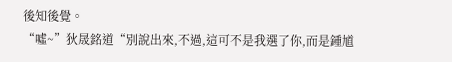後知後覺。
“噓~”狄晟銘道“別說出來,不過,這可不是我選了你,而是鍾馗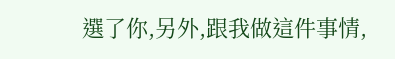選了你,另外,跟我做這件事情,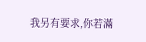我另有要求,你若滿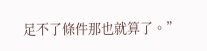足不了條件那也就算了。”